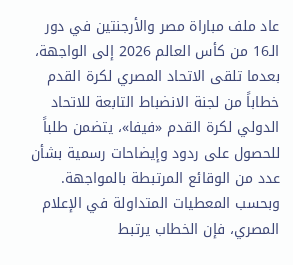عاد ملف مباراة مصر والأرجنتين في دور الـ16 من كأس العالم 2026 إلى الواجهة، بعدما تلقى الاتحاد المصري لكرة القدم خطاباً من لجنة الانضباط التابعة للاتحاد الدولي لكرة القدم «فيفا»، يتضمن طلباً للحصول على ردود وإيضاحات رسمية بشأن عدد من الوقائع المرتبطة بالمواجهة.
وبحسب المعطيات المتداولة في الإعلام المصري، فإن الخطاب يرتبط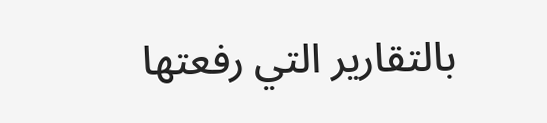بالتقارير التي رفعتها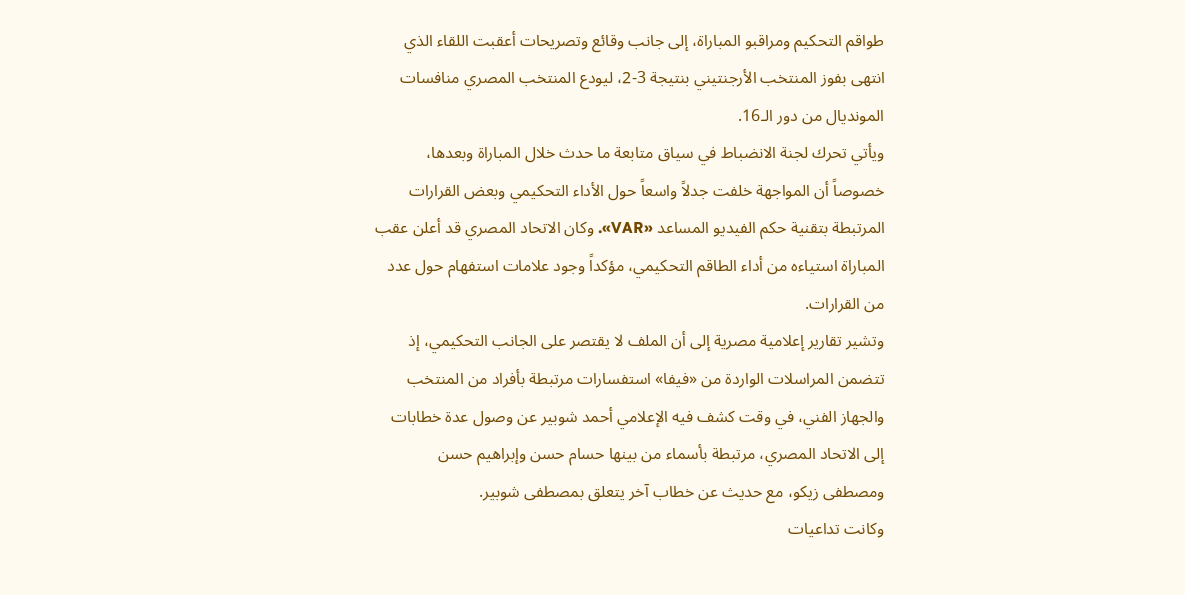طواقم التحكيم ومراقبو المباراة، إلى جانب وقائع وتصريحات أعقبت اللقاء الذي انتهى بفوز المنتخب الأرجنتيني بنتيجة 3-2، ليودع المنتخب المصري منافسات المونديال من دور الـ16.
ويأتي تحرك لجنة الانضباط في سياق متابعة ما حدث خلال المباراة وبعدها، خصوصاً أن المواجهة خلفت جدلاً واسعاً حول الأداء التحكيمي وبعض القرارات المرتبطة بتقنية حكم الفيديو المساعد «VAR». وكان الاتحاد المصري قد أعلن عقب المباراة استياءه من أداء الطاقم التحكيمي، مؤكداً وجود علامات استفهام حول عدد من القرارات.
وتشير تقارير إعلامية مصرية إلى أن الملف لا يقتصر على الجانب التحكيمي، إذ تتضمن المراسلات الواردة من «فيفا» استفسارات مرتبطة بأفراد من المنتخب والجهاز الفني، في وقت كشف فيه الإعلامي أحمد شوبير عن وصول عدة خطابات إلى الاتحاد المصري، مرتبطة بأسماء من بينها حسام حسن وإبراهيم حسن ومصطفى زيكو، مع حديث عن خطاب آخر يتعلق بمصطفى شوبير.
وكانت تداعيات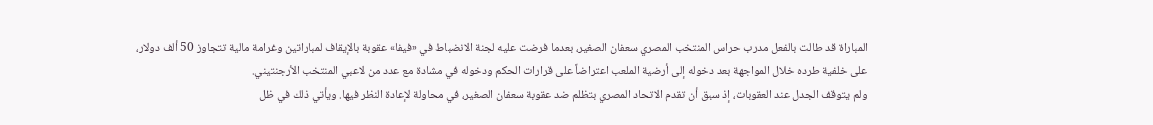المباراة قد طالت بالفعل مدرب حراس المنتخب المصري سعفان الصغير، بعدما فرضت عليه لجنة الانضباط في «فيفا» عقوبة بالإيقاف لمباراتين وغرامة مالية تتجاوز 50 ألف دولار، على خلفية طرده خلال المواجهة بعد دخوله إلى أرضية الملعب اعتراضاً على قرارات الحكم ودخوله في مشادة مع عدد من لاعبي المنتخب الأرجنتيني.
ولم يتوقف الجدل عند العقوبات، إذ سبق أن تقدم الاتحاد المصري بتظلم ضد عقوبة سعفان الصغير، في محاولة لإعادة النظر فيها. ويأتي ذلك في ظل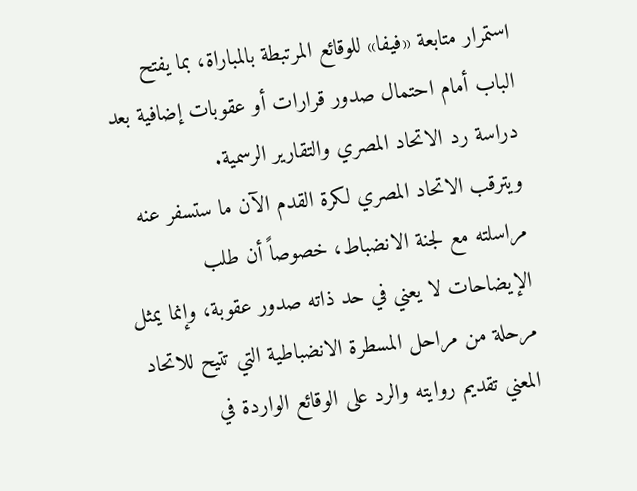استمرار متابعة «فيفا» للوقائع المرتبطة بالمباراة، بما يفتح الباب أمام احتمال صدور قرارات أو عقوبات إضافية بعد دراسة رد الاتحاد المصري والتقارير الرسمية.
ويترقب الاتحاد المصري لكرة القدم الآن ما ستسفر عنه مراسلته مع لجنة الانضباط، خصوصاً أن طلب الإيضاحات لا يعني في حد ذاته صدور عقوبة، وإنما يمثل مرحلة من مراحل المسطرة الانضباطية التي تتيح للاتحاد المعني تقديم روايته والرد على الوقائع الواردة في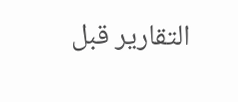التقارير قبل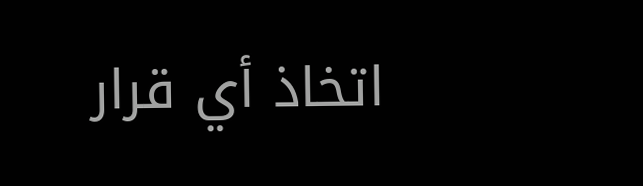اتخاذ أي قرار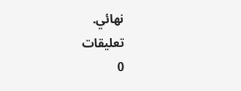نهائي.
تعليقات
0